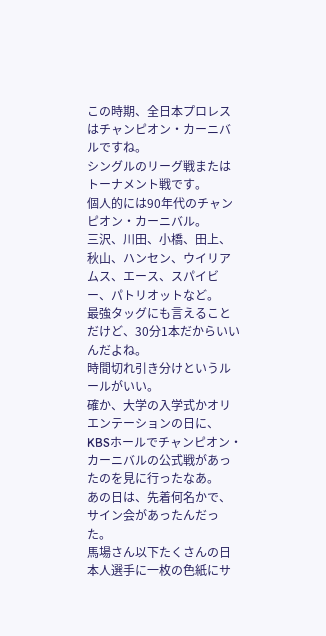この時期、全日本プロレスはチャンピオン・カーニバルですね。
シングルのリーグ戦またはトーナメント戦です。
個人的には90年代のチャンピオン・カーニバル。
三沢、川田、小橋、田上、秋山、ハンセン、ウイリアムス、エース、スパイビー、パトリオットなど。
最強タッグにも言えることだけど、30分1本だからいいんだよね。
時間切れ引き分けというルールがいい。
確か、大学の入学式かオリエンテーションの日に、
KBSホールでチャンピオン・カーニバルの公式戦があったのを見に行ったなあ。
あの日は、先着何名かで、サイン会があったんだった。
馬場さん以下たくさんの日本人選手に一枚の色紙にサ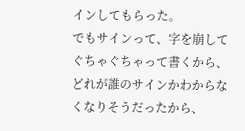インしてもらった。
でもサインって、字を崩してぐちゃぐちゃって書くから、どれが誰のサインかわからなくなりそうだったから、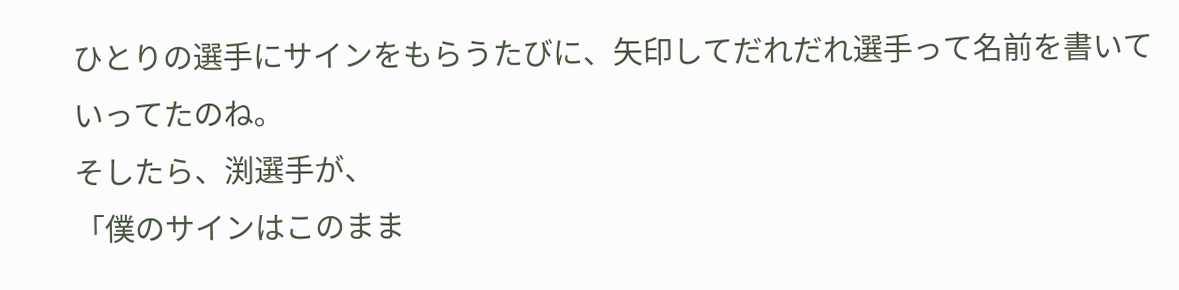ひとりの選手にサインをもらうたびに、矢印してだれだれ選手って名前を書いていってたのね。
そしたら、渕選手が、
「僕のサインはこのまま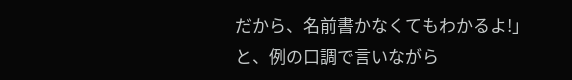だから、名前書かなくてもわかるよ!」
と、例の口調で言いながら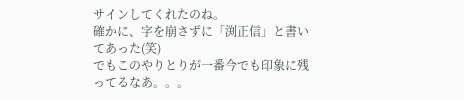サインしてくれたのね。
確かに、字を崩さずに「渕正信」と書いてあった(笑)
でもこのやりとりが一番今でも印象に残ってるなあ。。。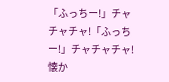「ふっちー!」チャチャチャ!「ふっちー!」チャチャチャ!
懐か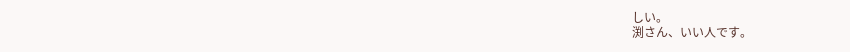しい。
渕さん、いい人です。